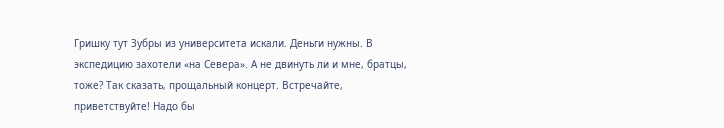Гришку тут Зубры из университета искали. Деньги нужны. В экспедицию захотели «на Севера». А не двинуть ли и мне, братцы, тоже? Так сказать, прощальный концерт. Встречайте, приветствуйте! Надо бы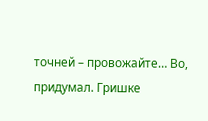точней – провожайте… Во, придумал. Гришке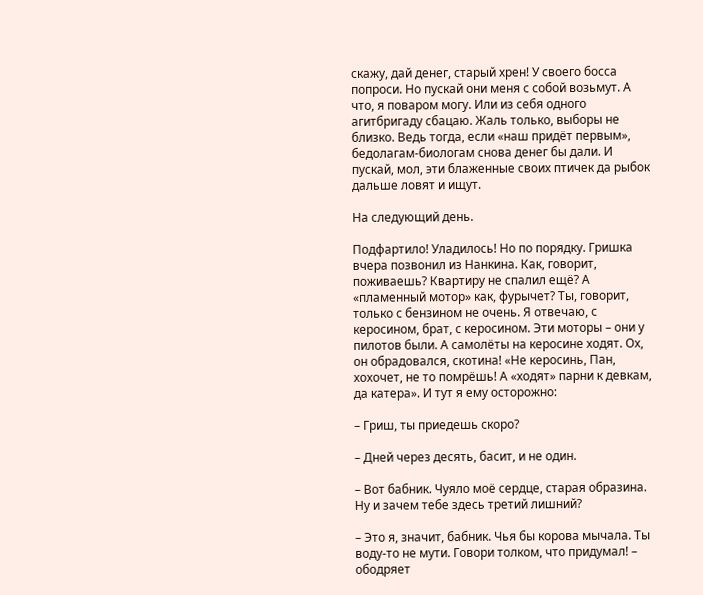скажу, дай денег, старый хрен! У своего босса попроси. Но пускай они меня с собой возьмут. А что, я поваром могу. Или из себя одного агитбригаду сбацаю. Жаль только, выборы не близко. Ведь тогда, если «наш придёт первым», бедолагам-биологам снова денег бы дали. И пускай, мол, эти блаженные своих птичек да рыбок дальше ловят и ищут.

На следующий день.

Подфартило! Уладилось! Но по порядку. Гришка вчера позвонил из Нанкина. Как, говорит, поживаешь? Квартиру не спалил ещё? А «пламенный мотор» как, фурычет? Ты, говорит, только с бензином не очень. Я отвечаю, с керосином, брат, с керосином. Эти моторы – они у пилотов были. А самолёты на керосине ходят. Ох, он обрадовался, скотина! «Не керосинь, Пан, хохочет, не то помрёшь! А «ходят» парни к девкам, да катера». И тут я ему осторожно:

– Гриш, ты приедешь скоро?

– Дней через десять, басит, и не один.

– Вот бабник. Чуяло моё сердце, старая образина. Ну и зачем тебе здесь третий лишний?

– Это я, значит, бабник. Чья бы корова мычала. Ты воду-то не мути. Говори толком, что придумал! – ободряет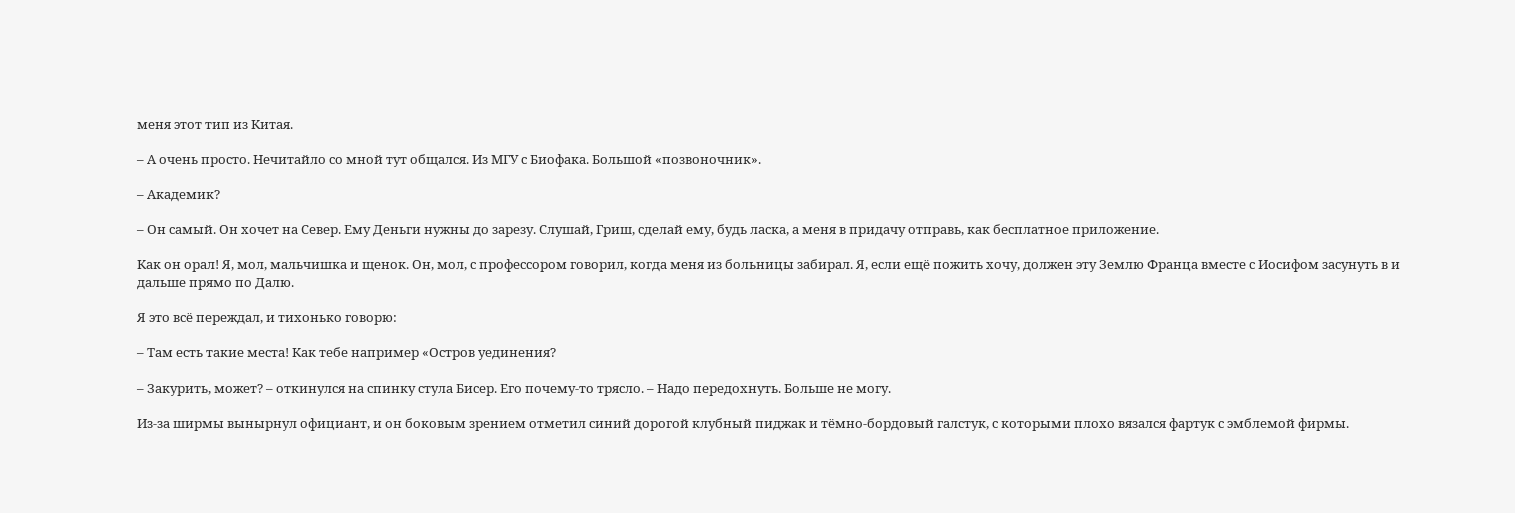меня этот тип из Китая.

– А очень просто. Нечитайло со мной тут общался. Из МГУ с Биофака. Большой «позвоночник».

– Академик?

– Он самый. Он хочет на Север. Ему Деньги нужны до зарезу. Слушай, Гриш, сделай ему, будь ласка, а меня в придачу отправь, как бесплатное приложение.

Как он орал! Я, мол, мальчишка и щенок. Он, мол, с профессором говорил, когда меня из больницы забирал. Я, если ещё пожить хочу, должен эту Землю Франца вместе с Иосифом засунуть в и дальше прямо по Далю.

Я это всё переждал, и тихонько говорю:

– Там есть такие места! Как тебе например «Остров уединения?

– Закурить, может? – откинулся на спинку стула Бисер. Его почему-то трясло. – Надо передохнуть. Больше не могу.

Из-за ширмы вынырнул официант, и он боковым зрением отметил синий дорогой клубный пиджак и тёмно-бордовый галстук, с которыми плохо вязался фартук с эмблемой фирмы.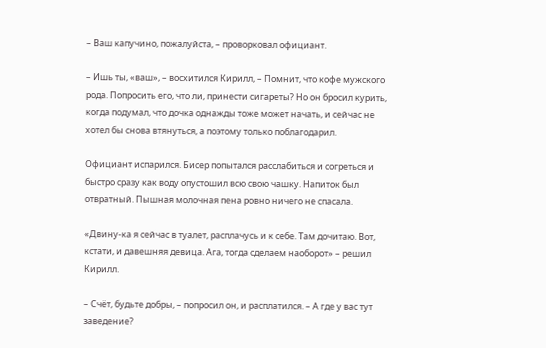– Ваш капучино, пожалуйста, – проворковал официант.

– Ишь ты, «ваш», – восхитился Кирилл, – Помнит, что кофе мужского рода. Попросить его, что ли, принести сигареты? Но он бросил курить, когда подумал, что дочка однажды тоже может начать, и сейчас не хотел бы снова втянуться, а поэтому только поблагодарил.

Официант испарился. Бисер попытался расслабиться и согреться и быстро сразу как воду опустошил всю свою чашку. Напиток был отвратный. Пышная молочная пена ровно ничего не спасала.

«Двину-ка я сейчас в туалет, расплачусь и к себе. Там дочитаю. Вот, кстати, и давешняя девица. Ага, тогда сделаем наоборот» – решил Кирилл.

– Счёт, будьте добры, – попросил он, и расплатился. – А где у вас тут заведение?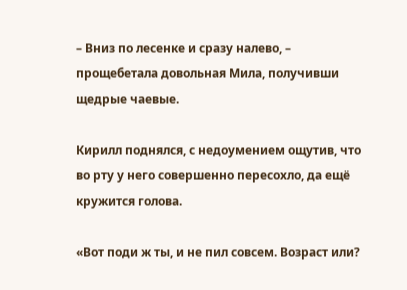– Вниз по лесенке и сразу налево, – прощебетала довольная Мила, получивши щедрые чаевые.

Кирилл поднялся, с недоумением ощутив, что во рту у него совершенно пересохло, да ещё кружится голова.

«Вот поди ж ты, и не пил совсем. Возраст или?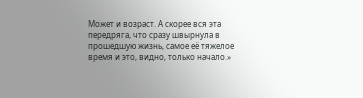Может и возраст. А скорее вся эта передряга, что сразу швырнула в прошедшую жизнь, самое её тяжелое время и это, видно, только начало.»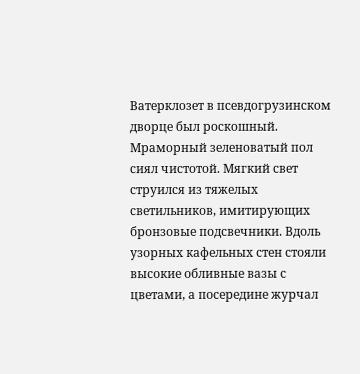Ватерклозет в псевдогрузинском дворце был роскошный. Мраморный зеленоватый пол сиял чистотой. Мягкий свет струился из тяжелых светильников, имитирующих бронзовые подсвечники. Вдоль узорных кафельных стен стояли высокие обливные вазы с цветами, а посередине журчал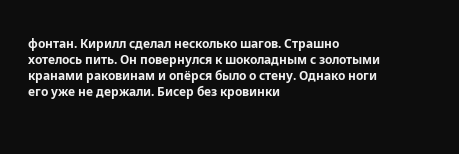фонтан. Кирилл сделал несколько шагов. Страшно хотелось пить. Он повернулся к шоколадным с золотыми кранами раковинам и опёрся было о стену. Однако ноги его уже не держали. Бисер без кровинки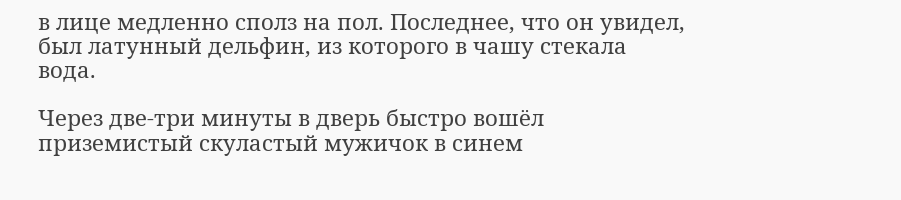в лице медленно сполз на пол. Последнее, что он увидел, был латунный дельфин, из которого в чашу стекала вода.

Через две-три минуты в дверь быстро вошёл приземистый скуластый мужичок в синем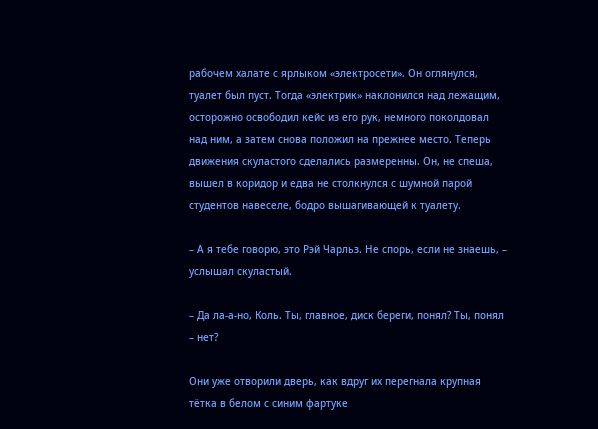рабочем халате с ярлыком «электросети». Он оглянулся, туалет был пуст. Тогда «электрик» наклонился над лежащим, осторожно освободил кейс из его рук, немного поколдовал над ним, а затем снова положил на прежнее место. Теперь движения скуластого сделались размеренны. Он, не спеша, вышел в коридор и едва не столкнулся с шумной парой студентов навеселе, бодро вышагивающей к туалету.

– А я тебе говорю, это Рэй Чарльз. Не спорь, если не знаешь, – услышал скуластый.

– Да ла-а-но, Коль. Ты, главное, диск береги, понял? Ты, понял – нет?

Они уже отворили дверь, как вдруг их перегнала крупная тётка в белом с синим фартуке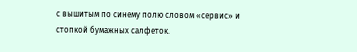с вышитым по синему полю словом «сервис» и стопкой бумажных салфеток.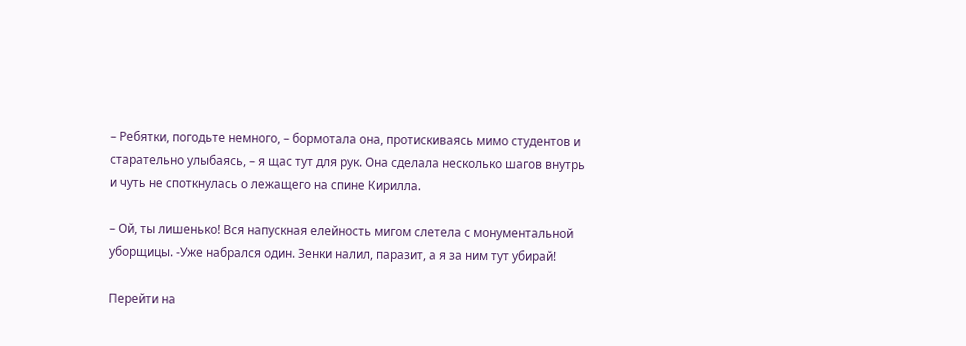– Ребятки, погодьте немного, – бормотала она, протискиваясь мимо студентов и старательно улыбаясь, – я щас тут для рук. Она сделала несколько шагов внутрь и чуть не споткнулась о лежащего на спине Кирилла.

– Ой, ты лишенько! Вся напускная елейность мигом слетела с монументальной уборщицы. -Уже набрался один. Зенки налил, паразит, а я за ним тут убирай!

Перейти на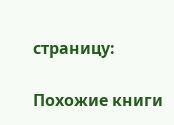страницу:

Похожие книги